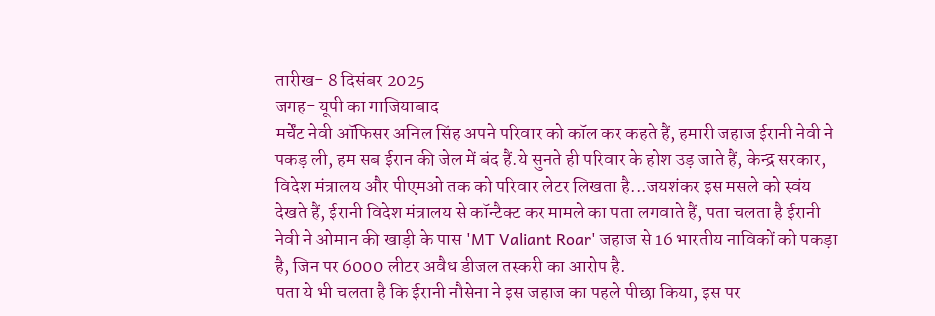तारीख- 8 दिसंबर 2025
जगह- यूपी का गाजियाबाद
मर्चेंट नेवी ऑफिसर अनिल सिंह अपने परिवार को कॉल कर कहते हैं, हमारी जहाज ईरानी नेवी ने पकड़ ली, हम सब ईरान की जेल में बंद हैं.ये सुनते ही परिवार के होश उड़ जाते हैं, केन्द्र सरकार, विदेश मंत्रालय और पीएमओ तक को परिवार लेटर लिखता है...जयशंकर इस मसले को स्वंय देखते हैं, ईरानी विदेश मंत्रालय से कॉन्टैक्ट कर मामले का पता लगवाते हैं, पता चलता है ईरानी नेवी ने ओमान की खाड़ी के पास 'MT Valiant Roar' जहाज से 16 भारतीय नाविकों को पकड़ा है, जिन पर 6000 लीटर अवैध डीजल तस्करी का आरोप है.
पता ये भी चलता है कि ईरानी नौसेना ने इस जहाज का पहले पीछा किया, इस पर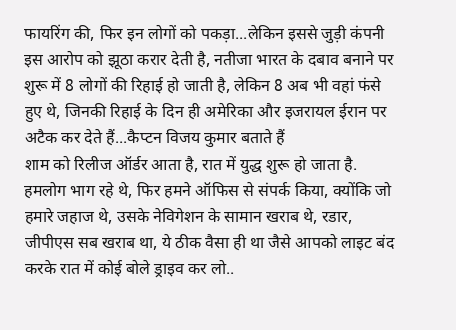फायरिंग की, फिर इन लोगों को पकड़ा...लेकिन इससे जुड़ी कंपनी इस आरोप को झूठा करार देती है, नतीजा भारत के दबाव बनाने पर शुरू में 8 लोगों की रिहाई हो जाती है, लेकिन 8 अब भी वहां फंसे हुए थे, जिनकी रिहाई के दिन ही अमेरिका और इजरायल ईरान पर अटैक कर देते हैं...कैप्टन विजय कुमार बताते हैं
शाम को रिलीज ऑर्डर आता है, रात में युद्ध शुरू हो जाता है. हमलोग भाग रहे थे, फिर हमने ऑफिस से संपर्क किया, क्योंकि जो हमारे जहाज थे, उसके नेविगेशन के सामान खराब थे, रडार, जीपीएस सब खराब था, ये ठीक वैसा ही था जैसे आपको लाइट बंद करके रात में कोई बोले ड्राइव कर लो..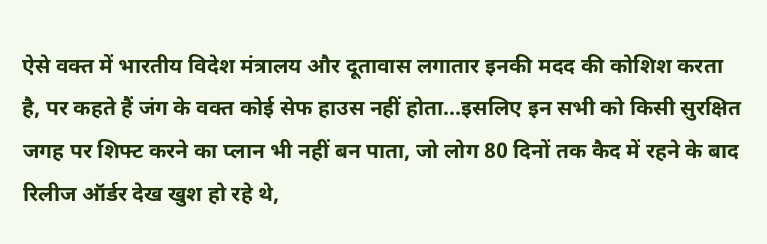ऐसे वक्त में भारतीय विदेश मंत्रालय और दूतावास लगातार इनकी मदद की कोशिश करता है, पर कहते हैं जंग के वक्त कोई सेफ हाउस नहीं होता...इसलिए इन सभी को किसी सुरक्षित जगह पर शिफ्ट करने का प्लान भी नहीं बन पाता, जो लोग 80 दिनों तक कैद में रहने के बाद रिलीज ऑर्डर देख खुश हो रहे थे,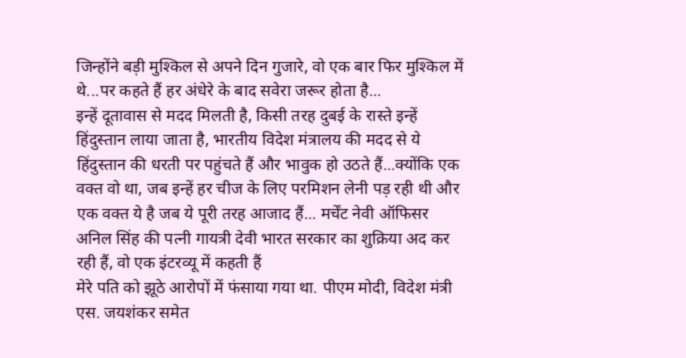जिन्होंने बड़ी मुश्किल से अपने दिन गुजारे, वो एक बार फिर मुश्किल में थे...पर कहते हैं हर अंधेरे के बाद सवेरा जरूर होता है...
इन्हें दूतावास से मदद मिलती है, किसी तरह दुबई के रास्ते इन्हें हिंदुस्तान लाया जाता है, भारतीय विदेश मंत्रालय की मदद से ये हिंदुस्तान की धरती पर पहुंचते हैं और भावुक हो उठते हैं...क्योंकि एक वक्त वो था, जब इन्हें हर चीज के लिए परमिशन लेनी पड़ रही थी और एक वक्त ये है जब ये पूरी तरह आजाद हैं... मर्चेंट नेवी ऑफिसर अनिल सिंह की पत्नी गायत्री देवी भारत सरकार का शुक्रिया अद कर रही हैं, वो एक इंटरव्यू में कहती हैं
मेरे पति को झूठे आरोपों में फंसाया गया था. पीएम मोदी, विदेश मंत्री एस. जयशंकर समेत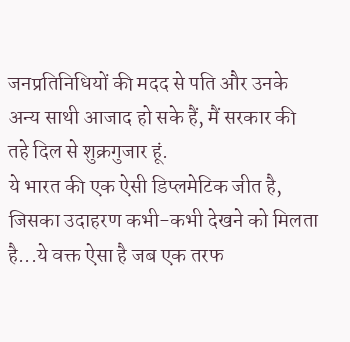जनप्रतिनिधियों की मदद से पति और उनके अन्य साथी आजाद हो सके हैं, मैं सरकार की तहे दिल से शुक्रगुजार हूं.
ये भारत की एक ऐसी डिप्लमेटिक जीत है, जिसका उदाहरण कभी-कभी देखने को मिलता है...ये वक्त ऐसा है जब एक तरफ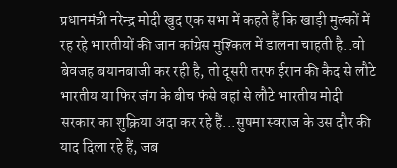प्रधानमंत्री नरेन्द्र मोदी खुद एक सभा में कहते हैं कि खाड़ी मुल्कों में रह रहे भारतीयों की जान कांग्रेस मुश्किल में डालना चाहती है..वो बेवजह बयानबाजी कर रही है, तो दूसरी तरफ ईरान की कैद से लौटे भारतीय या फिर जंग के बीच फंसे वहां से लौटे भारतीय मोदी सरकार का शुक्रिया अदा कर रहे हैं...सुषमा स्वराज के उस दौर की याद दिला रहे हैं, जब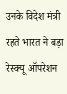उनके विदेश मंत्री रहते भारत ने बड़ा रेस्क्यू ऑपरेशन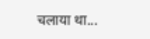चलाया था...